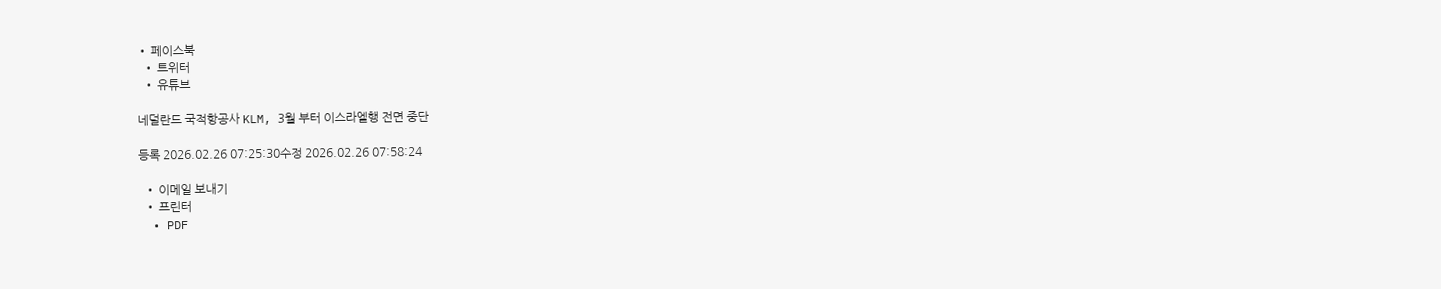• 페이스북
  • 트위터
  • 유튜브

네덜란드 국적항공사 KLM, 3월 부터 이스라엘행 전면 중단

등록 2026.02.26 07:25:30수정 2026.02.26 07:58:24

  • 이메일 보내기
  • 프린터
  • PDF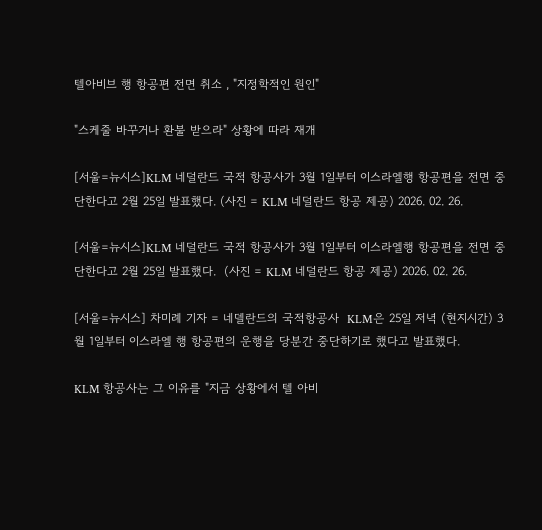텔아비브 행 항공편 전면 취소 , "지정학적인 원인"

"스케줄 바꾸거나 환불 받으라" 상황에 따라 재개

[서울=뉴시스]KLM 네덜란드 국적 항공사가 3월 1일부터 이스라엘행 항공편을 전면 중단한다고 2월 25일 발표했다. (사진 = KLM 네덜란드 항공 제공) 2026. 02. 26.

[서울=뉴시스]KLM 네덜란드 국적 항공사가 3월 1일부터 이스라엘행 항공편을 전면 중단한다고 2월 25일 발표했다.  (사진 = KLM 네덜란드 항공 제공) 2026. 02. 26.

[서울=뉴시스] 차미례 기자 = 네델란드의 국적항공사  KLM은 25일 저녁 (현지시간) 3월 1일부터 이스라엘 행 항공편의 운행을 당분간 중단하기로 했다고 발표했다.

KLM 항공사는 그 이유를 "지금 상황에서 텔 아비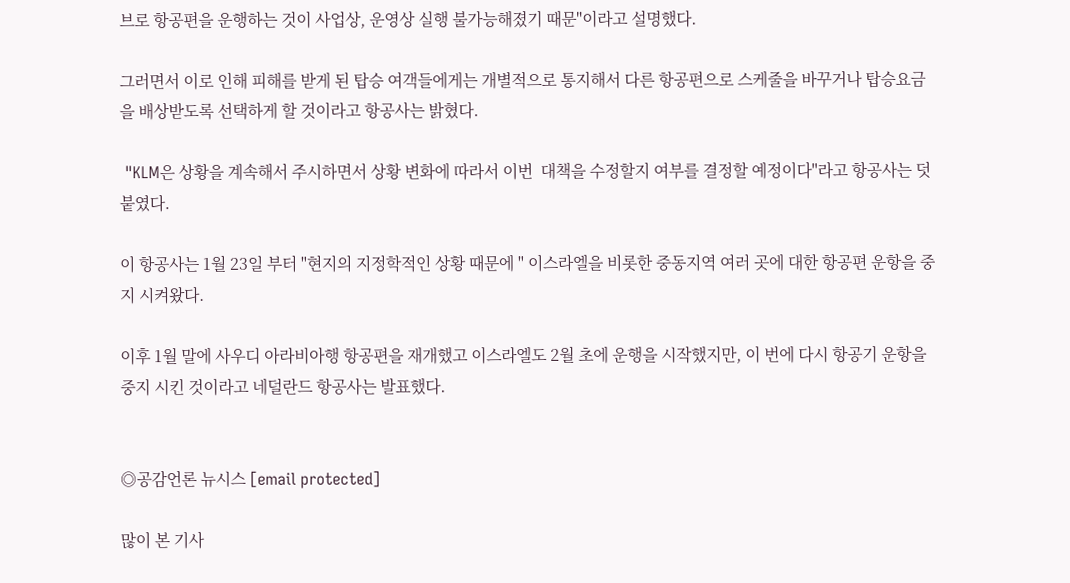브로 항공편을 운행하는 것이 사업상, 운영상 실행 불가능해졌기 때문"이라고 설명했다.

그러면서 이로 인해 피해를 받게 된 탑승 여객들에게는 개별적으로 통지해서 다른 항공편으로 스케줄을 바꾸거나 탑승요금을 배상받도록 선택하게 할 것이라고 항공사는 밝혔다.

 "KLM은 상황을 계속해서 주시하면서 상황 변화에 따라서 이번  대책을 수정할지 여부를 결정할 예정이다"라고 항공사는 덧붙였다.

이 항공사는 1월 23일 부터 "현지의 지정학적인 상황 때문에 " 이스라엘을 비롯한 중동지역 여러 곳에 대한 항공편 운항을 중지 시켜왔다.

이후 1월 말에 사우디 아라비아행 항공편을 재개했고 이스라엘도 2월 초에 운행을 시작했지만, 이 번에 다시 항공기 운항을 중지 시킨 것이라고 네덜란드 항공사는 발표했다.


◎공감언론 뉴시스 [email protected]

많이 본 기사